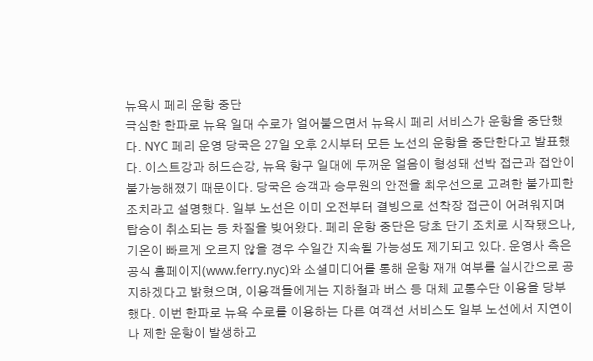뉴욕시 페리 운항 중단
극심한 한파로 뉴욕 일대 수로가 얼어붙으면서 뉴욕시 페리 서비스가 운항을 중단했다. NYC 페리 운영 당국은 27일 오후 2시부터 모든 노선의 운항을 중단한다고 발표했다. 이스트강과 허드슨강, 뉴욕 항구 일대에 두꺼운 얼음이 형성돼 선박 접근과 접안이 불가능해졌기 때문이다. 당국은 승객과 승무원의 안전을 최우선으로 고려한 불가피한 조치라고 설명했다. 일부 노선은 이미 오전부터 결빙으로 선착장 접근이 어려워지며 탑승이 취소되는 등 차질을 빚어왔다. 페리 운항 중단은 당초 단기 조치로 시작됐으나, 기온이 빠르게 오르지 않을 경우 수일간 지속될 가능성도 제기되고 있다. 운영사 측은 공식 홈페이지(www.ferry.nyc)와 소셜미디어를 통해 운항 재개 여부를 실시간으로 공지하겠다고 밝혔으며, 이용객들에게는 지하철과 버스 등 대체 교통수단 이용을 당부했다. 이번 한파로 뉴욕 수로를 이용하는 다른 여객선 서비스도 일부 노선에서 지연이나 제한 운항이 발생하고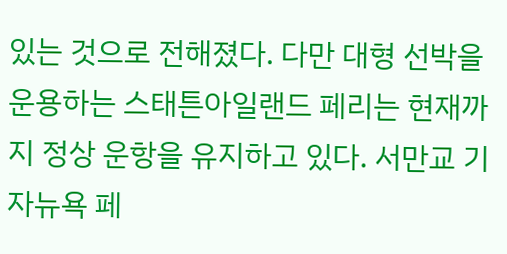있는 것으로 전해졌다. 다만 대형 선박을 운용하는 스태튼아일랜드 페리는 현재까지 정상 운항을 유지하고 있다. 서만교 기자뉴욕 페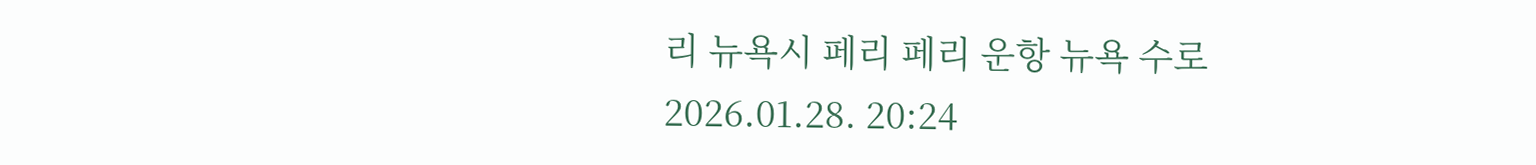리 뉴욕시 페리 페리 운항 뉴욕 수로
2026.01.28. 20:24